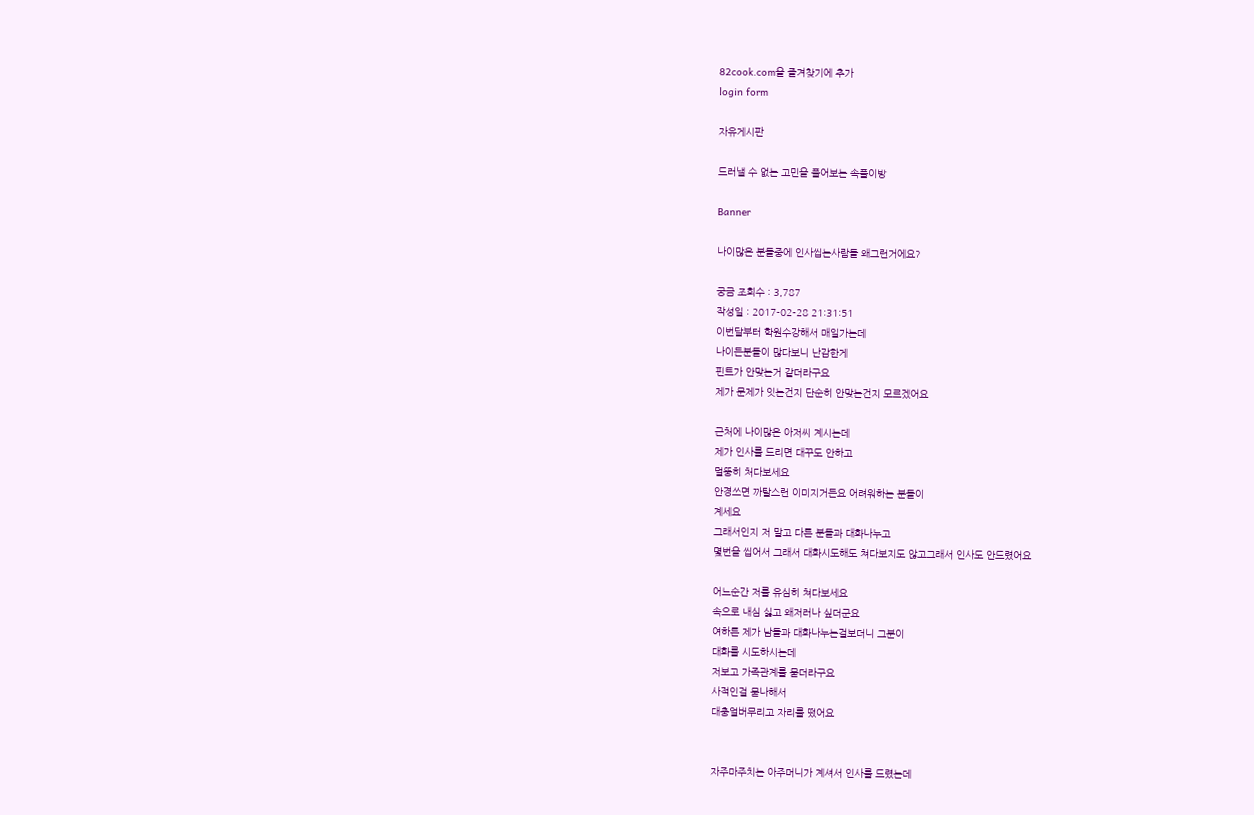82cook.com을 즐겨찾기에 추가
login form

자유게시판

드러낼 수 없는 고민을 풀어보는 속풀이방

Banner

나이많은 분들중에 인사씹는사람들 왜그런거에요?

궁금 조회수 : 3,787
작성일 : 2017-02-28 21:31:51
이번달부터 학원수강해서 매일가는데
나이든분들이 많다보니 난감한게
핀트가 안맞는거 같더라구요
제가 문제가 잇는건지 단순히 안맞는건지 모르겠어요

근처에 나이많은 아저씨 계시는데
제가 인사를 드리면 대꾸도 안하고
멀뚱히 처다보세요
안경쓰면 까탈스런 이미지거든요 어려워하는 분들이
계세요
그래서인지 저 말고 다른 분들과 대화나누고
몇번을 씹어서 그래서 대화시도해도 쳐다보지도 않고그래서 인사도 안드렸어요

어느순간 저를 유심히 쳐다보세요
속으로 내심 싫고 왜저러나 싶더군요
여하튼 제가 남들과 대화나누는걸보더니 그분이
대화를 시도하시는데
저보고 가족관계를 묻더라구요
사적인걸 묻나해서
대충얼버무리고 자리를 떴어요


자주마주치는 아주머니가 계셔서 인사를 드렸는데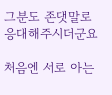그분도 존댓말로 응대해주시더군요

처음엔 서로 아는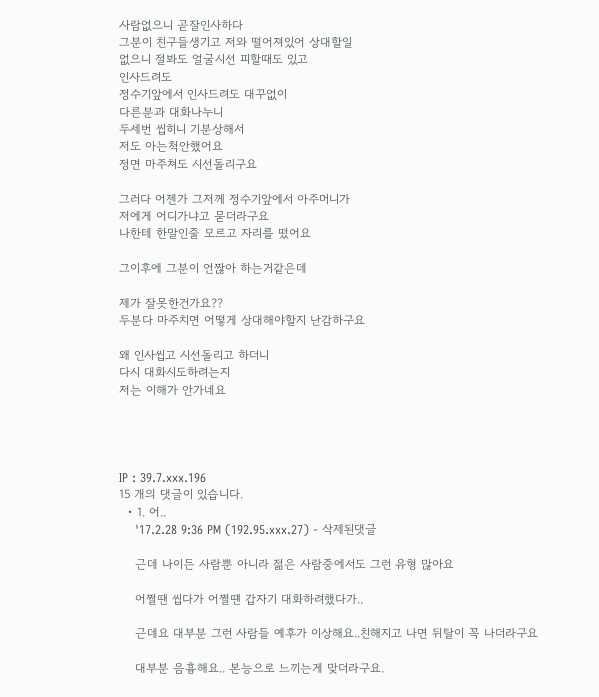사람없으니 곧잘인사하다
그분이 친구들생기고 저와 떨어져있어 상대할일
없으니 절봐도 얼굴시선 피할때도 있고
인사드려도
정수기앞에서 인사드려도 대꾸없이
다른분과 대화나누니
두세번 씹히니 기분상해서
저도 아는척안했어요
정면 마주쳐도 시선돌리구요

그러다 어젠가 그저께 정수기앞에서 아주머니가
저에게 어디가냐고 묻더라구요
나한테 한말인줄 모르고 자리를 떴어요

그이후에 그분이 언짢아 하는거같은데

제가 잘못한건가요??
두분다 마주치면 어떻게 상대해야할지 난감하구요

왜 인사씹고 시선돌리고 하더니
다시 대화시도하려는지
저는 이해가 안가네요




IP : 39.7.xxx.196
15 개의 댓글이 있습니다.
  • 1. 어..
    '17.2.28 9:36 PM (192.95.xxx.27) - 삭제된댓글

    근데 나이든 사람뿐 아니라 젊은 사람중에서도 그런 유형 많아요

    어쩔땐 씹다가 어쩔떈 갑자기 대화하려했다가..

    근데요 대부분 그런 사람들 예후가 이상해요..친해지고 나면 뒤탈이 꼭 나더라구요

    대부분 음흉해요.. 본능으로 느끼는게 맞더라구요.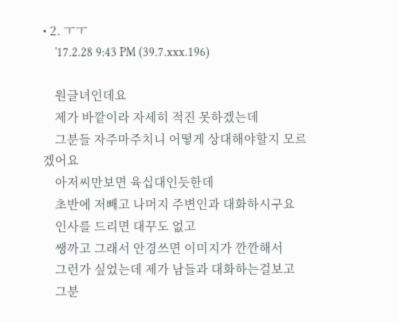• 2. ㅜㅜ
    '17.2.28 9:43 PM (39.7.xxx.196)

    원글녀인데요
    제가 바깥이라 자세히 적진 못하겠는데
    그분들 자주마주치니 어떻게 상대해야할지 모르겠어요
    아저씨만보면 육십대인듯한데
    초반에 저빼고 나머지 주변인과 대화하시구요
    인사를 드리면 대꾸도 없고
    쌩까고 그래서 안경쓰면 이미지가 깐깐해서
    그런가 싶었는데 제가 남들과 대화하는걸보고
    그분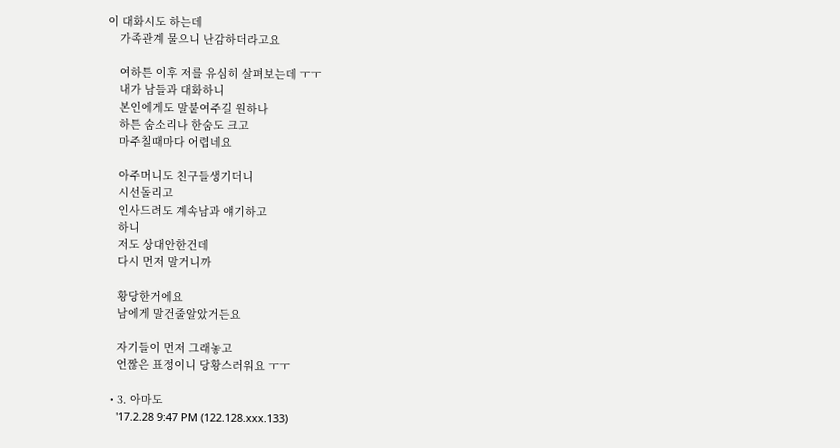이 대화시도 하는데
    가족관계 물으니 난감하더라고요

    여하튼 이후 저를 유심히 살펴보는데 ㅜㅜ
    내가 남들과 대화하니
    본인에게도 말붙여주길 원하나
    하튼 숨소리나 한숨도 크고
    마주칠때마다 어렵네요

    아주머니도 친구들생기더니
    시선돌리고
    인사드려도 계속남과 얘기하고
    하니
    저도 상대안한건데
    다시 먼저 말거니까

    황당한거에요
    남에게 말건줄알았거든요

    자기들이 먼저 그래놓고
    언짢은 표정이니 당황스러워요 ㅜㅜ

  • 3. 아마도
    '17.2.28 9:47 PM (122.128.xxx.133)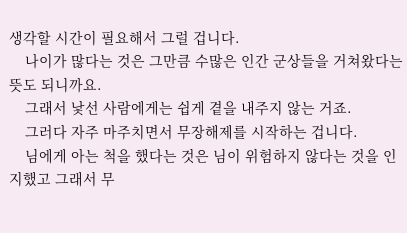생각할 시간이 필요해서 그럴 겁니다.
    나이가 많다는 것은 그만큼 수많은 인간 군상들을 거쳐왔다는 뜻도 되니까요.
    그래서 낯선 사람에게는 쉽게 곁을 내주지 않는 거죠.
    그러다 자주 마주치면서 무장해제를 시작하는 겁니다.
    님에게 아는 척을 했다는 것은 님이 위험하지 않다는 것을 인지했고 그래서 무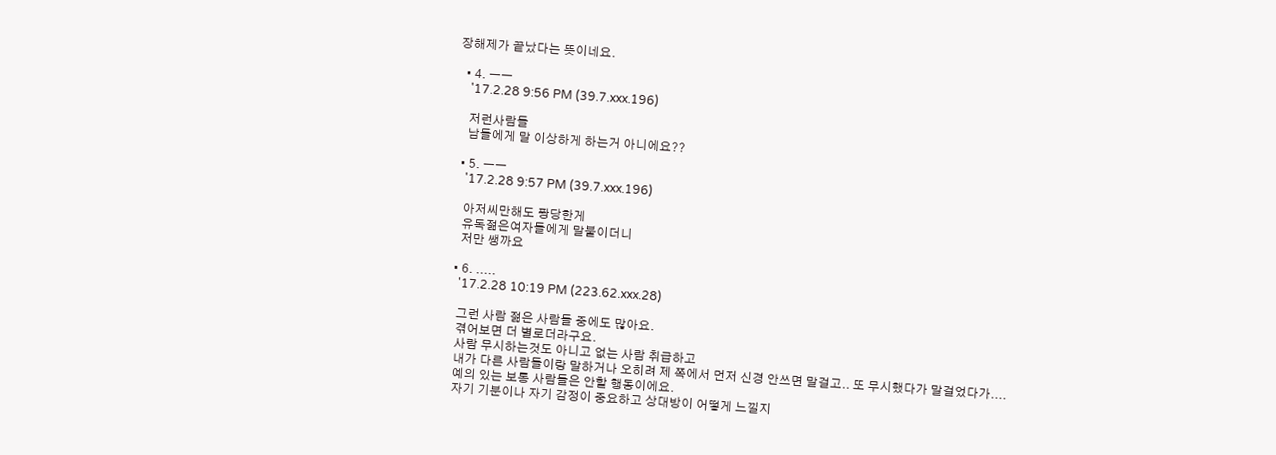장해제가 끝났다는 뜻이네요.

  • 4. ㅡㅡ
    '17.2.28 9:56 PM (39.7.xxx.196)

    저런사람들
    남들에게 말 이상하게 하는거 아니에요??

  • 5. ㅡㅡ
    '17.2.28 9:57 PM (39.7.xxx.196)

    아저씨만해도 퐝당한게
    유독젊은여자들에게 말붙이더니
    저만 쌩까요

  • 6. .....
    '17.2.28 10:19 PM (223.62.xxx.28)

    그런 사람 젊은 사람들 중에도 많아요.
    겪어보면 더 별로더라구요.
    사람 무시하는것도 아니고 없는 사람 취급하고
    내가 다른 사람들이랑 말하거나 오히려 제 쪽에서 먼저 신경 안쓰면 말걸고.. 또 무시했다가 말걸었다가....
    예의 있는 보통 사람들은 안할 행동이에요.
    자기 기분이나 자기 감정이 중요하고 상대방이 어떻게 느낄지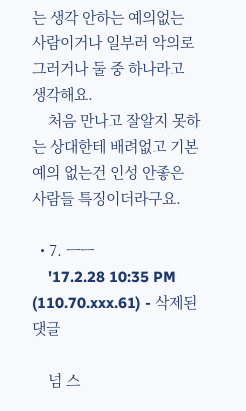는 생각 안하는 예의없는 사람이거나 일부러 악의로 그러거나 둘 중 하나라고 생각해요.
    처음 만나고 잘알지 못하는 상대한테 배려없고 기본 예의 없는건 인성 안좋은 사람들 특징이더라구요.

  • 7. ㅡㅡ
    '17.2.28 10:35 PM (110.70.xxx.61) - 삭제된댓글

    넘 스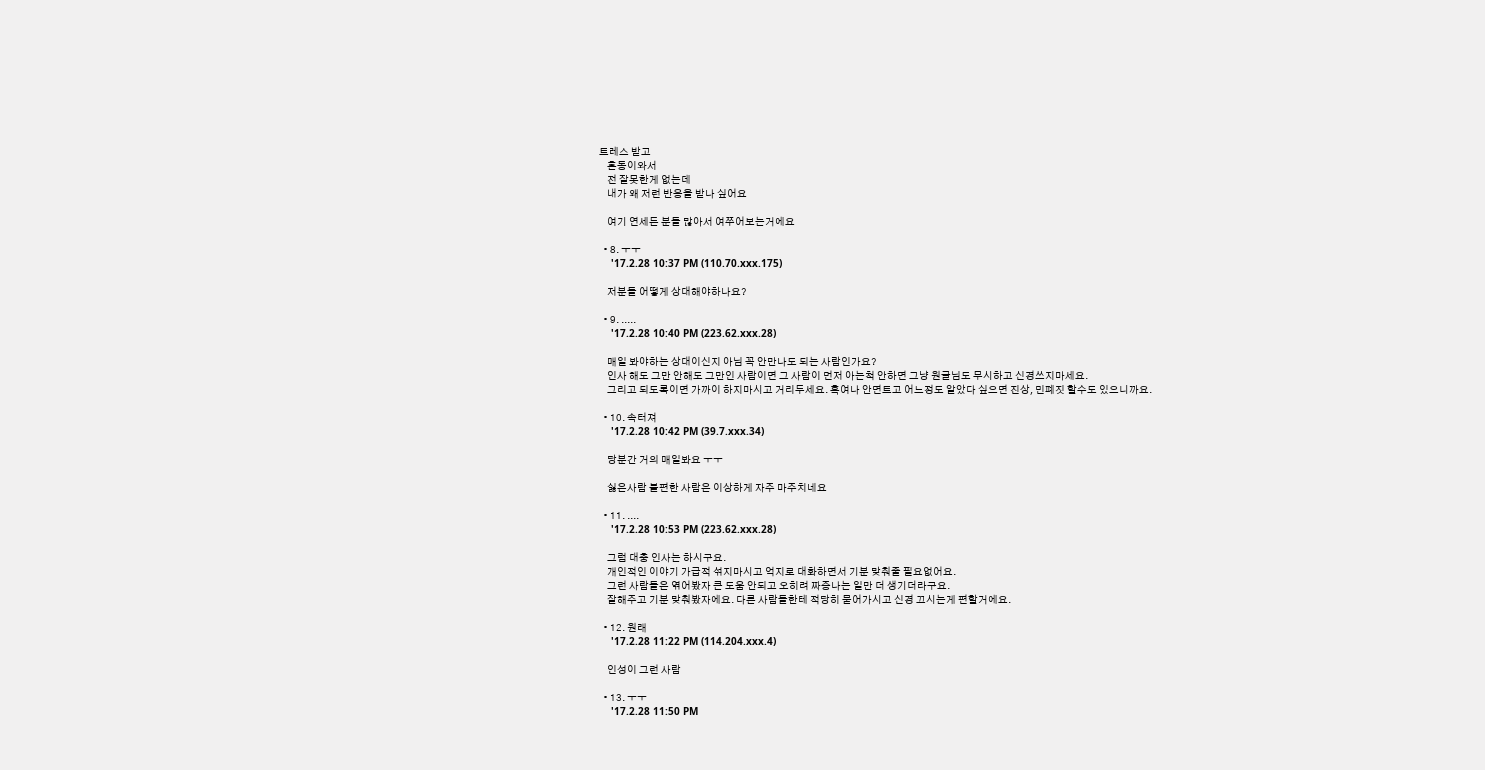트레스 받고
    혼동이와서
    전 잘못한게 없는데
    내가 왜 저런 반응을 받나 싶어요

    여기 연세든 분들 많아서 여쭈어보는거에요

  • 8. ㅜㅜ
    '17.2.28 10:37 PM (110.70.xxx.175)

    저분들 어떻게 상대해야하나요?

  • 9. .....
    '17.2.28 10:40 PM (223.62.xxx.28)

    매일 봐야하는 상대이신지 아님 꼭 안만나도 되는 사람인가요?
    인사 해도 그만 안해도 그만인 사람이면 그 사람이 먼저 아는척 안하면 그냥 원글님도 무시하고 신경쓰지마세요.
    그리고 되도록이면 가까이 하지마시고 거리두세요. 혹여나 안면트고 어느정도 알았다 싶으면 진상, 민폐짓 할수도 있으니까요.

  • 10. 속터져
    '17.2.28 10:42 PM (39.7.xxx.34)

    당분간 거의 매일봐요 ㅜㅜ

    싫은사람 불편한 사람은 이상하게 자주 마주치네요

  • 11. ....
    '17.2.28 10:53 PM (223.62.xxx.28)

    그럼 대충 인사는 하시구요.
    개인적인 이야기 가급적 섞지마시고 억지로 대화하면서 기분 맞춰줄 필요없어요.
    그런 사람들은 엮어봤자 큰 도움 안되고 오히려 짜증나는 일만 더 생기더라구요.
    잘해주고 기분 맞춰봤자에요. 다른 사람들한테 적당히 묻어가시고 신경 끄시는게 편할거에요.

  • 12. 원래
    '17.2.28 11:22 PM (114.204.xxx.4)

    인성이 그런 사람

  • 13. ㅜㅜ
    '17.2.28 11:50 PM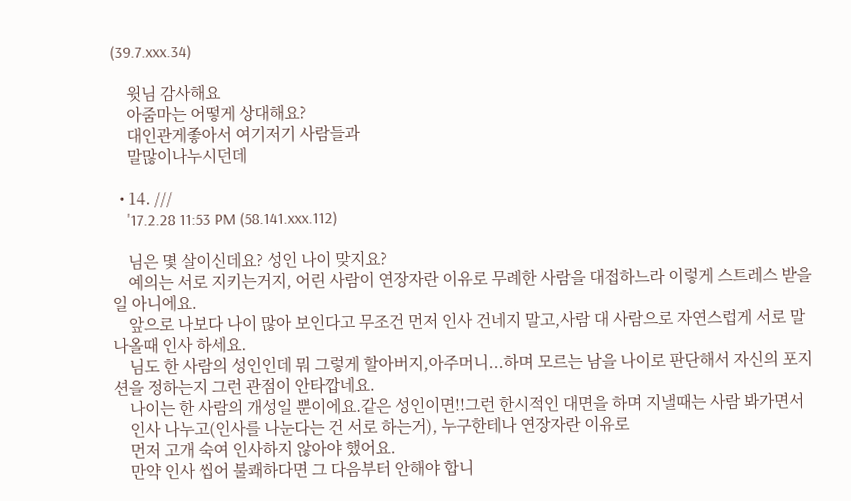(39.7.xxx.34)

    윗님 감사해요
    아줌마는 어떻게 상대해요?
    대인관게좋아서 여기저기 사람들과
    말많이나누시던데

  • 14. ///
    '17.2.28 11:53 PM (58.141.xxx.112)

    님은 몇 살이신데요? 성인 나이 맞지요?
    예의는 서로 지키는거지, 어린 사람이 연장자란 이유로 무례한 사람을 대접하느라 이렇게 스트레스 받을 일 아니에요.
    앞으로 나보다 나이 많아 보인다고 무조건 먼저 인사 건네지 말고,사람 대 사람으로 자연스럽게 서로 말 나올때 인사 하세요.
    님도 한 사람의 성인인데 뭐 그렇게 할아버지,아주머니...하며 모르는 남을 나이로 판단해서 자신의 포지션을 정하는지 그런 관점이 안타깝네요.
    나이는 한 사람의 개성일 뿐이에요.같은 성인이면!!그런 한시적인 대면을 하며 지낼때는 사람 봐가면서
    인사 나누고(인사를 나눈다는 건 서로 하는거), 누구한테나 연장자란 이유로
    먼저 고개 숙여 인사하지 않아야 했어요.
    만약 인사 씹어 불쾌하다면 그 다음부터 안해야 합니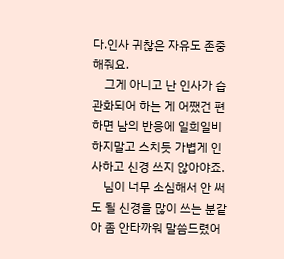다.인사 귀찮은 자유도 존중해줘요.
    그게 아니고 난 인사가 습관화되어 하는 게 어쨌건 편하면 남의 반응에 일희일비 하지말고 스치듯 가볍게 인사하고 신경 쓰지 않아야죠.
    님이 너무 소심해서 안 써도 될 신경을 많이 쓰는 분같아 좀 안타까워 말씀드렸어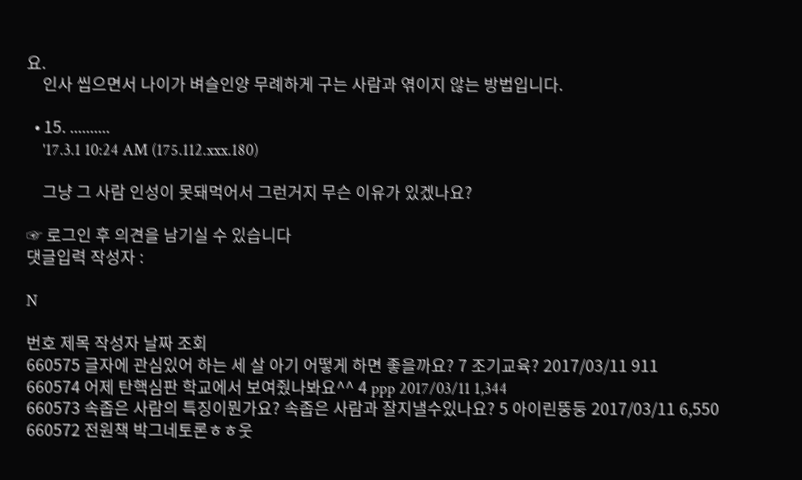요.
    인사 씹으면서 나이가 벼슬인양 무례하게 구는 사람과 엮이지 않는 방법입니다.

  • 15. ..........
    '17.3.1 10:24 AM (175.112.xxx.180)

    그냥 그 사람 인성이 못돼먹어서 그런거지 무슨 이유가 있겠나요?

☞ 로그인 후 의견을 남기실 수 있습니다
댓글입력 작성자 :

N

번호 제목 작성자 날짜 조회
660575 글자에 관심있어 하는 세 살 아기 어떻게 하면 좋을까요? 7 조기교육? 2017/03/11 911
660574 어제 탄핵심판 학교에서 보여줬나봐요^^ 4 ppp 2017/03/11 1,344
660573 속좁은 사람의 특징이뭔가요? 속좁은 사람과 잘지낼수있나요? 5 아이린뚱둥 2017/03/11 6,550
660572 전원책 박그네토론ㅎㅎ웃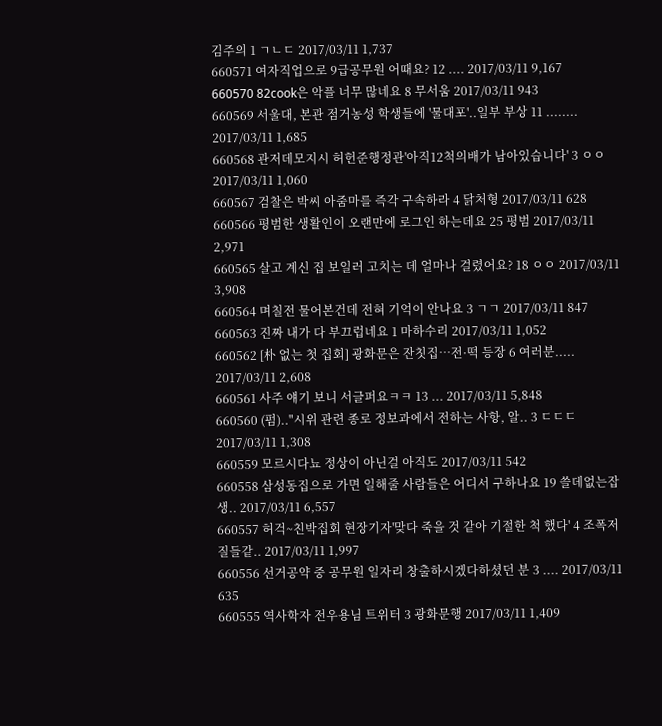김주의 1 ㄱㄴㄷ 2017/03/11 1,737
660571 여자직업으로 9급공무원 어때요? 12 .... 2017/03/11 9,167
660570 82cook은 악플 너무 많네요 8 무서움 2017/03/11 943
660569 서울대, 본관 점거농성 학생들에 '물대포'..일부 부상 11 ........ 2017/03/11 1,685
660568 관저데모지시 허헌준행정관'아직12척의배가 남아있습니다' 3 ㅇㅇ 2017/03/11 1,060
660567 검찰은 박씨 아줌마를 즉각 구속하라 4 닭처형 2017/03/11 628
660566 평범한 생활인이 오랜만에 로그인 하는데요 25 평범 2017/03/11 2,971
660565 살고 계신 집 보일러 고치는 데 얼마나 걸렸어요? 18 ㅇㅇ 2017/03/11 3,908
660564 며칠전 물어본건데 전혀 기억이 안나요 3 ㄱㄱ 2017/03/11 847
660563 진짜 내가 다 부끄럽네요 1 마하수리 2017/03/11 1,052
660562 [朴 없는 첫 집회] 광화문은 잔칫집…전·떡 등장 6 여러분..... 2017/03/11 2,608
660561 사주 얘기 보니 서글퍼요ㅋㅋ 13 ... 2017/03/11 5,848
660560 (펌).."시위 관련 종로 정보과에서 전하는 사항, 알.. 3 ㄷㄷㄷ 2017/03/11 1,308
660559 모르시다뇨 정상이 아닌걸 아직도 2017/03/11 542
660558 삼성동집으로 가면 일해줄 사람들은 어디서 구하나요 19 쓸데없는잡생.. 2017/03/11 6,557
660557 허걱~친박집회 현장기자'맞다 죽을 것 같아 기절한 척 했다' 4 조폭저질들같.. 2017/03/11 1,997
660556 선거공약 중 공무원 일자리 창출하시겠다하셨던 분 3 .... 2017/03/11 635
660555 역사학자 전우용님 트위터 3 광화문행 2017/03/11 1,409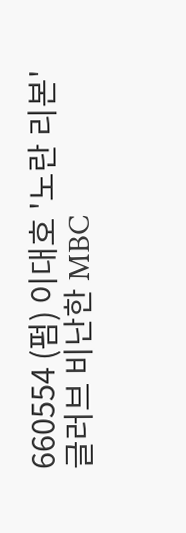660554 (펌) 이대호 '노란 리본' 글러브 비난한 MBC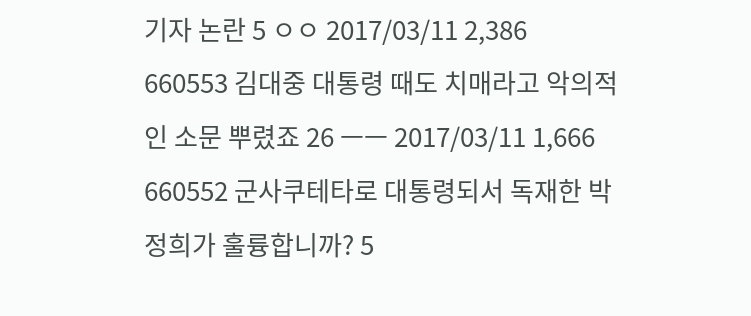기자 논란 5 ㅇㅇ 2017/03/11 2,386
660553 김대중 대통령 때도 치매라고 악의적인 소문 뿌렸죠 26 ㅡㅡ 2017/03/11 1,666
660552 군사쿠테타로 대통령되서 독재한 박정희가 훌륭합니까? 5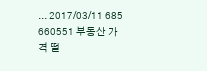... 2017/03/11 685
660551 부동산 가격 떨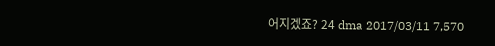어지겠죠? 24 dma 2017/03/11 7,570